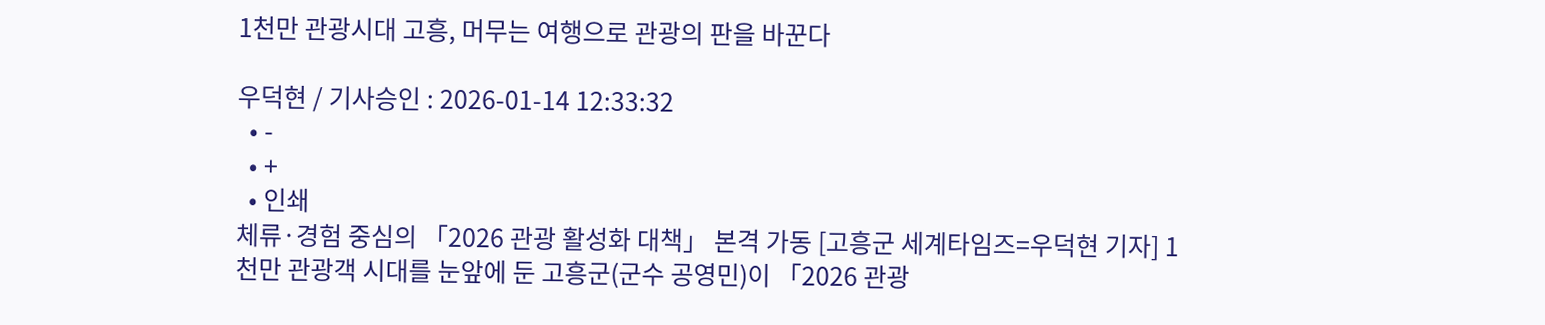1천만 관광시대 고흥, 머무는 여행으로 관광의 판을 바꾼다

우덕현 / 기사승인 : 2026-01-14 12:33:32
  • -
  • +
  • 인쇄
체류·경험 중심의 「2026 관광 활성화 대책」 본격 가동 [고흥군 세계타임즈=우덕현 기자] 1천만 관광객 시대를 눈앞에 둔 고흥군(군수 공영민)이 「2026 관광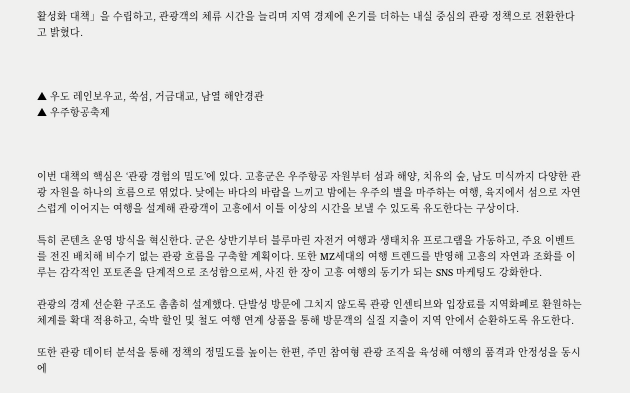활성화 대책」을 수립하고, 관광객의 체류 시간을 늘리며 지역 경제에 온기를 더하는 내실 중심의 관광 정책으로 전환한다고 밝혔다.



▲ 우도 레인보우교, 쑥섬, 거금대교, 남열 해안경관
▲ 우주항공축제



이번 대책의 핵심은 ‘관광 경험의 밀도’에 있다. 고흥군은 우주항공 자원부터 섬과 해양, 치유의 숲, 남도 미식까지 다양한 관광 자원을 하나의 흐름으로 엮었다. 낮에는 바다의 바람을 느끼고 밤에는 우주의 별을 마주하는 여행, 육지에서 섬으로 자연스럽게 이어지는 여행을 설계해 관광객이 고흥에서 이틀 이상의 시간을 보낼 수 있도록 유도한다는 구상이다.

특히 콘텐츠 운영 방식을 혁신한다. 군은 상반기부터 블루마린 자전거 여행과 생태치유 프로그램을 가동하고, 주요 이벤트를 전진 배치해 비수기 없는 관광 흐름을 구축할 계획이다. 또한 MZ세대의 여행 트렌드를 반영해 고흥의 자연과 조화를 이루는 감각적인 포토존을 단계적으로 조성함으로써, 사진 한 장이 고흥 여행의 동기가 되는 SNS 마케팅도 강화한다.

관광의 경제 선순환 구조도 촘촘히 설계했다. 단발성 방문에 그치지 않도록 관광 인센티브와 입장료를 지역화폐로 환원하는 체계를 확대 적용하고, 숙박 할인 및 철도 여행 연계 상품을 통해 방문객의 실질 지출이 지역 안에서 순환하도록 유도한다.

또한 관광 데이터 분석을 통해 정책의 정밀도를 높이는 한편, 주민 참여형 관광 조직을 육성해 여행의 품격과 안정성을 동시에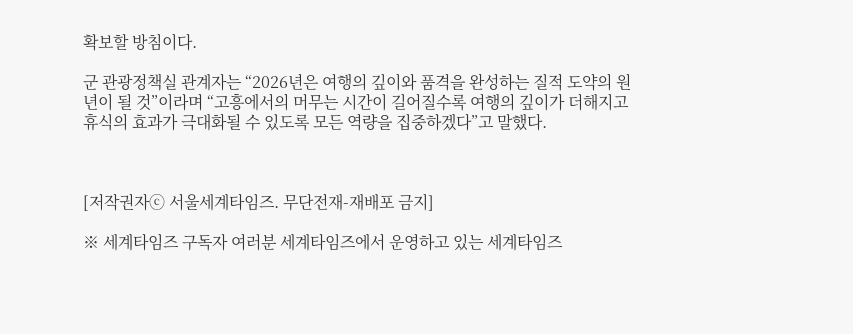확보할 방침이다.

군 관광정책실 관계자는 “2026년은 여행의 깊이와 품격을 완성하는 질적 도약의 원년이 될 것”이라며 “고흥에서의 머무는 시간이 길어질수록 여행의 깊이가 더해지고 휴식의 효과가 극대화될 수 있도록 모든 역량을 집중하겠다”고 말했다.



[저작권자ⓒ 서울세계타임즈. 무단전재-재배포 금지]

※ 세계타임즈 구독자 여러분 세계타임즈에서 운영하고 있는 세계타임즈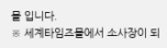몰 입니다.
※ 세계타임즈몰에서 소사장이 되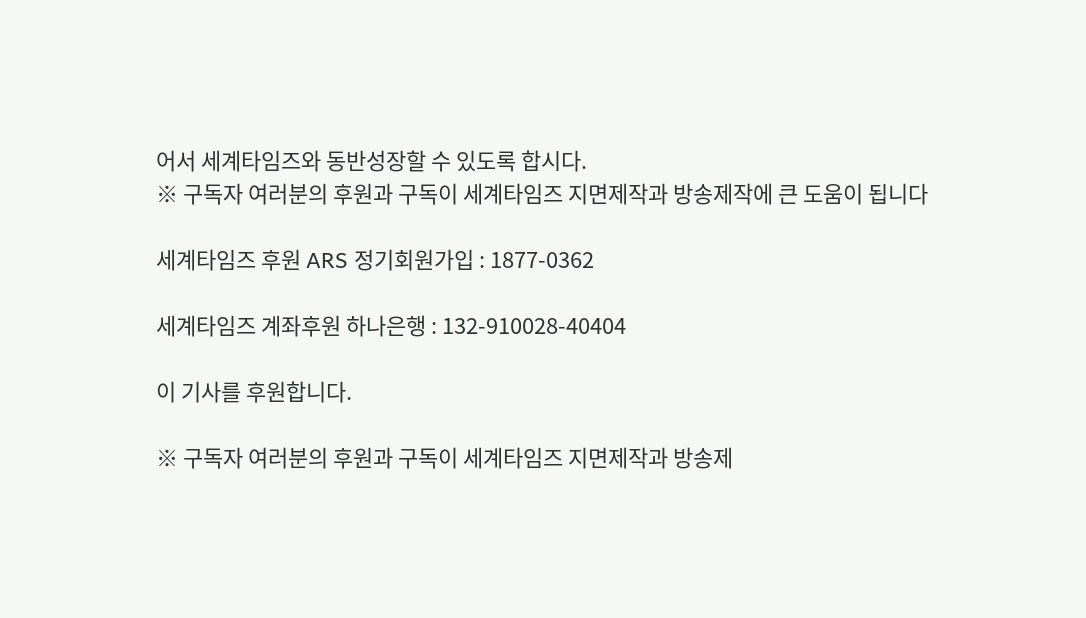어서 세계타임즈와 동반성장할 수 있도록 합시다.
※ 구독자 여러분의 후원과 구독이 세계타임즈 지면제작과 방송제작에 큰 도움이 됩니다

세계타임즈 후원 ARS 정기회원가입 : 1877-0362

세계타임즈 계좌후원 하나은행 : 132-910028-40404

이 기사를 후원합니다.

※ 구독자 여러분의 후원과 구독이 세계타임즈 지면제작과 방송제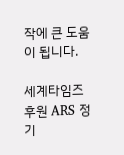작에 큰 도움이 됩니다.

세계타임즈 후원 ARS 정기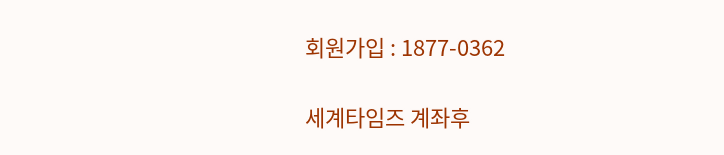회원가입 : 1877-0362

세계타임즈 계좌후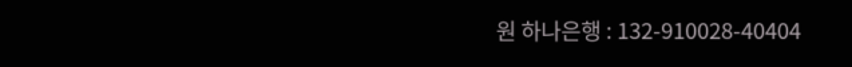원 하나은행 : 132-910028-40404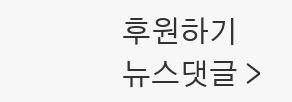후원하기
뉴스댓글 >